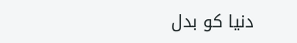دنیا کو بدل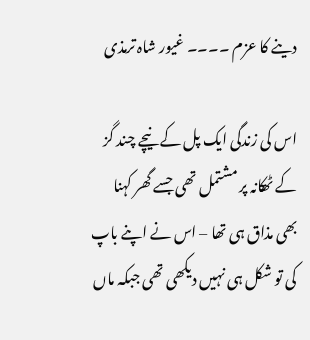دینے کا عزم ۔۔۔۔ غیور شاہ ترمذی

اس کی زندگی ایک پل کے نیچے چند گز کے ٹھکانہ پر مشتمل تھی جسے گھر کہنا بھی مذاق ہی تھا – اس نے اپنے باپ کی تو شکل ہی نہیں دیکھی تھی جبکہ ماں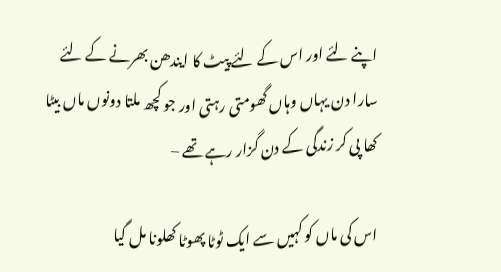اپنے لئے اور اس کے لئے پیٹ کا ایندھن بھرنے کے لئے سارا دن یہاں وہاں گھومتی رہتی اور جو کچھ ملتا دونوں ماں بیٹا کھا پی کر زندگی کے دن گزار رہے تھے –

اس کی ماں کو کہیں سے ایک ٹوٹا پھوٹا کھلونا مل گیا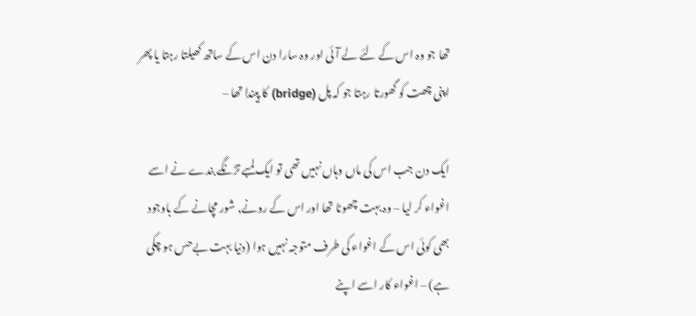تھا جو وہ اس کے لئے لے آئی اور وہ سارا دن اس کے ساتھ کھیلتا رہتا یا پھر اپنی چھت کو گھورتا رہتا جو کہ پل (bridge) کا پیندا تھا –

ایک دن جب اس کی ماں وہاں نہیں تھی تو ایک لمبے تڑنگے بندے نے اسے اغواء کر لیا – وہ بہت چھوٹا تھا اور اس کے رونے, شور مچانے کے باوجود بھی کوئی اس کے اغواء کی طرف متوجہ نہیں ہوا (دنیا بہت بےحس ہو چکی ہے) – اغواء کار اسے اپنے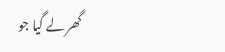گھر لے گیا جو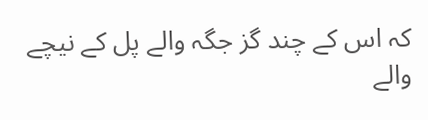کہ اس کے چند گز جگہ والے پل کے نیچے والے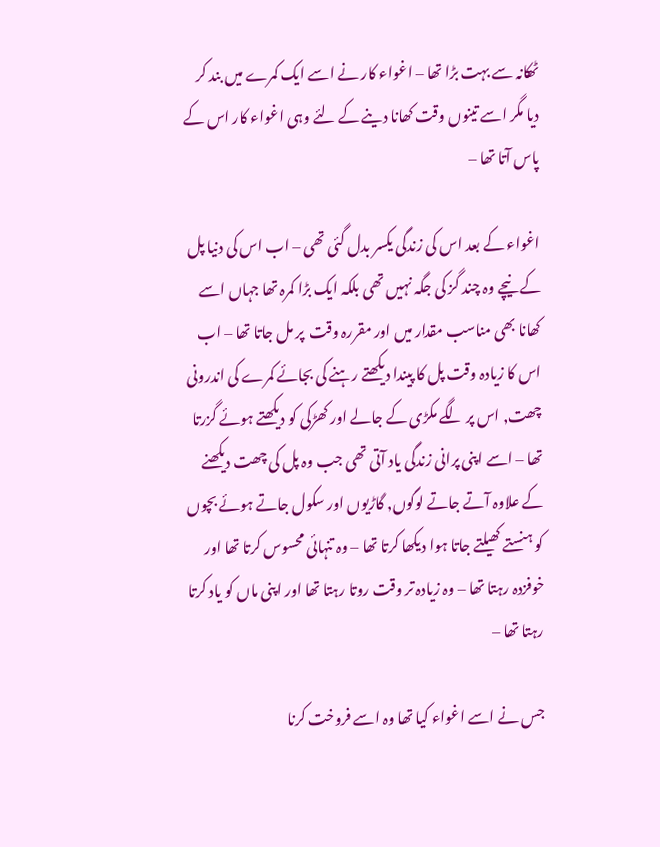ٹھکانہ سے بہت بڑا تھا – اغواء کار نے اسے ایک کمرے میں بند کر دیا مگر اسے تینوں وقت کھانا دینے کے لئے وہی اغواء کار اس کے پاس آتا تھا –

اغواء کے بعد اس کی زندگی یکسر بدل گئی تھی – اب اس کی دنیا پل کے نیچے وہ چند گز کی جگہ نہیں تھی بلکہ ایک بڑا کمرہ تھا جہاں اسے کھانا بھی مناسب مقدار میں اور مقررہ وقت  پر مل جاتا تھا – اب اس کا زیادہ وقت پل کا پیندا دیکھتے رہنے کی بجائے کمرے کی اندرونی چھت, اس پر لگے مکڑی کے جالے اور کھڑکی کو دیکھتے ہوئے گزرتا تھا – اسے اپنی پرانی زندگی یاد آتی تھی جب وہ پل کی چھت دیکھنے کے علاوہ آتے جاتے لوگوں, گاڑیوں اور سکول جاتے ہوئے بچوں کو ہنستے کھیلتے جاتا ہوا دیکھا کرتا تھا – وہ تنہائی محسوس کرتا تھا اور خوفزدہ رہتا تھا – وہ زیادہ تر وقت روتا رہتا تھا اور اپنی ماں کو یاد کرتا رہتا تھا –

جس نے اسے اغواء کیا تھا وہ اسے فروخت کرنا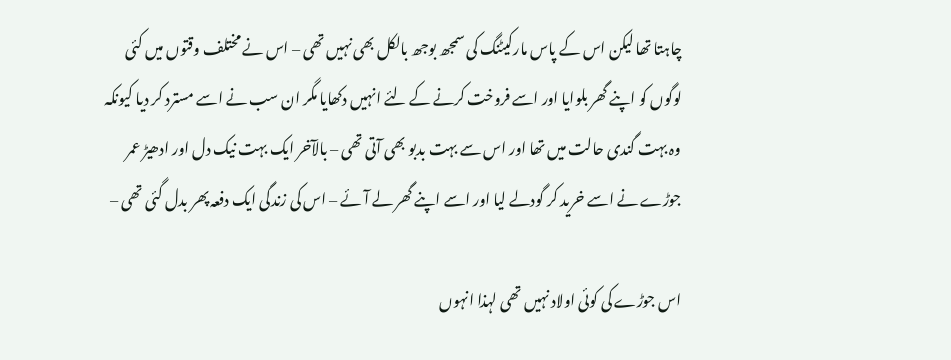چاہتا تھا لیکن اس کے پاس مارکیٹنگ کی سمجھ بوجھ بالکل بھی نہیں تھی – اس نے مختلف وقتوں میں کئی لوگوں کو اپنے گھر بلوایا اور اسے فروخت کرنے کے لئے انہیں دکھایا مگر ان سب نے اسے مسترد کر دیا کیونکہ وہ بہت گندی حالت میں تھا اور اس سے بہت بدبو بھی آتی تھی – بالآخر ایک بہت نیک دل اور ادھیڑ عمر جوڑے نے اسے خرید کر گودلے لیا اور اسے اپنے گھر لے آئے – اس کی زندگی ایک دفعہ پھر بدل گئی تھی –

اس جوڑے کی کوئی اولاد نہیں تھی لہذا انہوں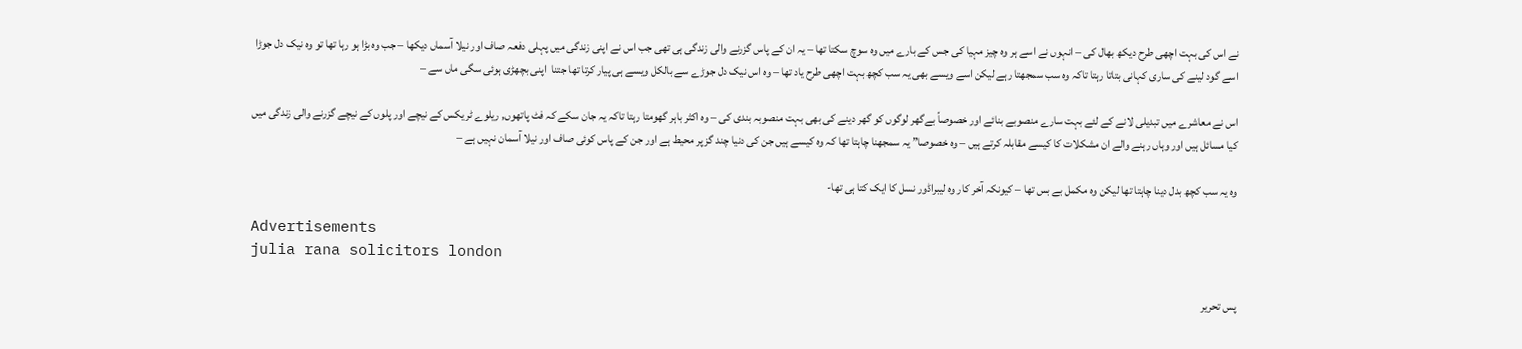نے اس کی بہت اچھی طرح دیکھ بھال کی – انہوں نے اسے ہر وہ چیز مہیا کی جس کے بارے میں وہ سوچ سکتا تھا – یہ ان کے پاس گزرنے والی زندگی ہی تھی جب اس نے اپنی زندگی میں پہلی دفعہ صاف اور نیلا آسماں دیکھا – جب وہ بڑا ہو رہا تھا تو وہ نیک دل جوڑا اسے گود لینے کی ساری کہانی بتاتا رہتا تاکہ وہ سب سمجھتا رہے لیکن اسے ویسے بھی یہ سب کچھ بہت اچھی طرح یاد تھا – وہ اس نیک دل جوڑے سے بالکل ویسے ہی پیار کرتا تھا جتنا  اپنی بچھڑی ہوئی سگی ماں سے –

اس نے معاشرے میں تبدیلی لانے کے لئے بہت سارے منصوبے بنائے اور خصوصاً بےگھر لوگوں کو گھر دینے کی بھی بہت منصوبہ بندی کی – وہ اکثر باہر گھومتا رہتا تاکہ یہ جان سکے کہ فٹ پاتھوں, ریلوے ٹریکس کے نیچے اور پلوں کے نیچے گزرنے والی زندگی میں کیا مسائل ہیں اور وہاں رہنے والے ان مشکلات کا کیسے مقابلہ کرتے ہیں – وہ خصوصا” یہ سمجھنا چاہتا تھا کہ وہ کیسے ہیں جن کی دنیا چند گز پر محیط ہے اور جن کے پاس کوئی صاف اور نیلا آسمان نہیں ہے –

وہ یہ سب کچھ بدل دینا چاہتا تھا لیکن وہ مکمل بے بس تھا – کیونکہ آخر کار وہ لیبراڈور نسل کا ایک کتا ہی تھا-

Advertisements
julia rana solicitors london

پس تحریر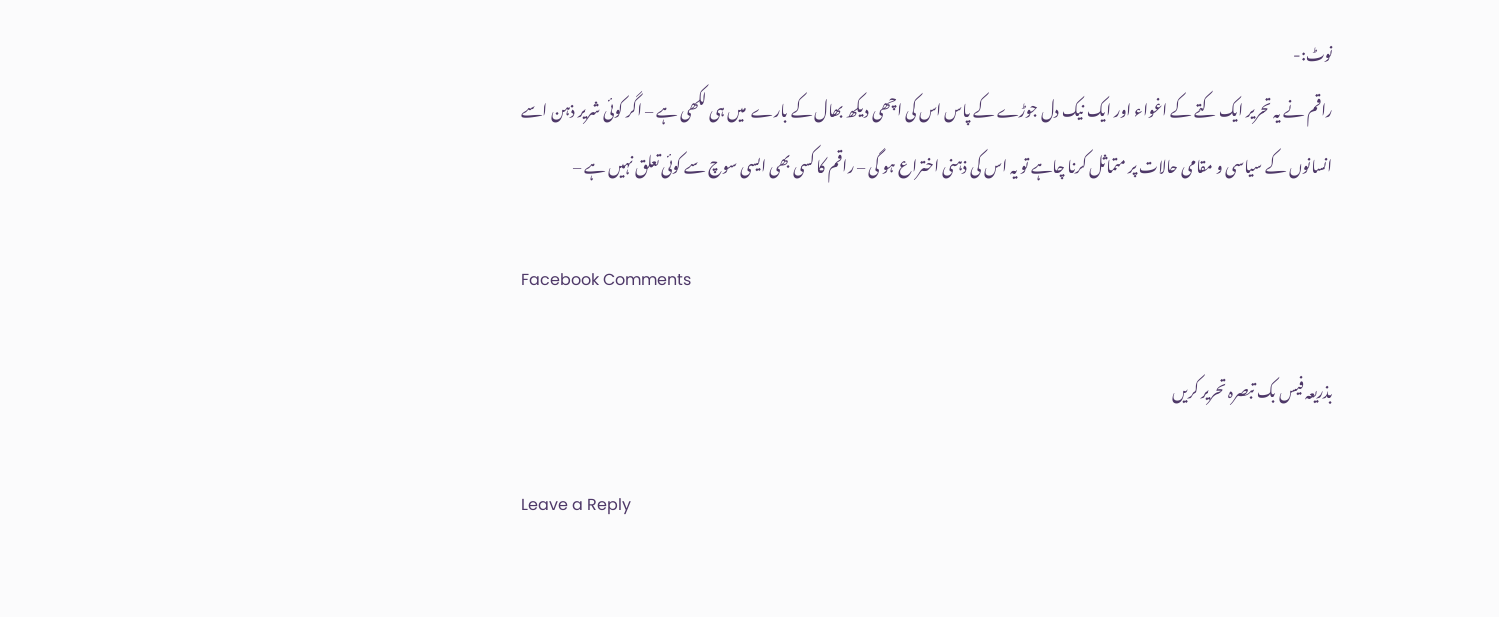نوٹ:-
راقم نے یہ تحریر ایک کتے کے اغواء اور ایک نیک دل جوڑے کے پاس اس کی اچھی دیکھ بھال کے بارے  میں ہی لکھی ہے – اگر کوئی شریر ذہن اسے انسانوں کے سیاسی و مقامی حالات پر متماثل کرنا چاہے تو یہ اس کی ذہنی اختراع ہو گی – راقم کا کسی بھی ایسی سوچ سے کوئی تعلق نہیں ہے –

Facebook Comments

بذریعہ فیس بک تبصرہ تحریر کریں

Leave a Reply